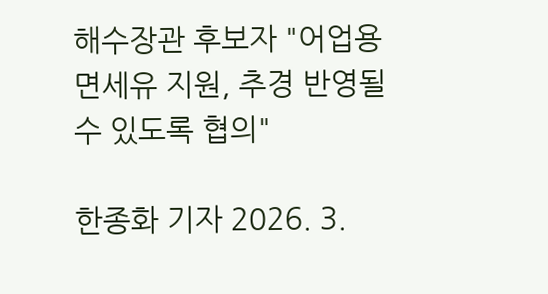해수장관 후보자 "어업용 면세유 지원, 추경 반영될 수 있도록 협의"

한종화 기자 2026. 3.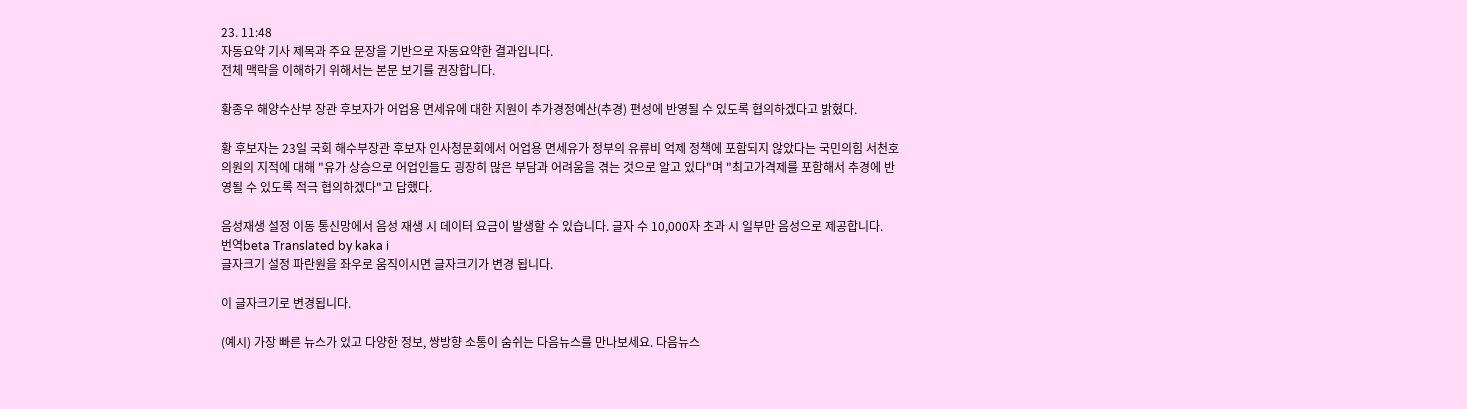23. 11:48
자동요약 기사 제목과 주요 문장을 기반으로 자동요약한 결과입니다.
전체 맥락을 이해하기 위해서는 본문 보기를 권장합니다.

황종우 해양수산부 장관 후보자가 어업용 면세유에 대한 지원이 추가경정예산(추경) 편성에 반영될 수 있도록 협의하겠다고 밝혔다.

황 후보자는 23일 국회 해수부장관 후보자 인사청문회에서 어업용 면세유가 정부의 유류비 억제 정책에 포함되지 않았다는 국민의힘 서천호 의원의 지적에 대해 "유가 상승으로 어업인들도 굉장히 많은 부담과 어려움을 겪는 것으로 알고 있다"며 "최고가격제를 포함해서 추경에 반영될 수 있도록 적극 협의하겠다"고 답했다.

음성재생 설정 이동 통신망에서 음성 재생 시 데이터 요금이 발생할 수 있습니다. 글자 수 10,000자 초과 시 일부만 음성으로 제공합니다.
번역beta Translated by kaka i
글자크기 설정 파란원을 좌우로 움직이시면 글자크기가 변경 됩니다.

이 글자크기로 변경됩니다.

(예시) 가장 빠른 뉴스가 있고 다양한 정보, 쌍방향 소통이 숨쉬는 다음뉴스를 만나보세요. 다음뉴스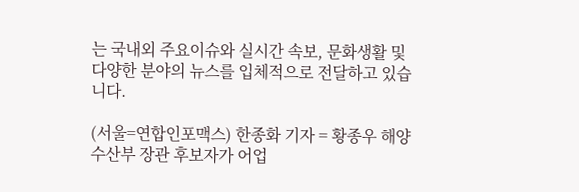는 국내외 주요이슈와 실시간 속보, 문화생활 및 다양한 분야의 뉴스를 입체적으로 전달하고 있습니다.

(서울=연합인포맥스) 한종화 기자 = 황종우 해양수산부 장관 후보자가 어업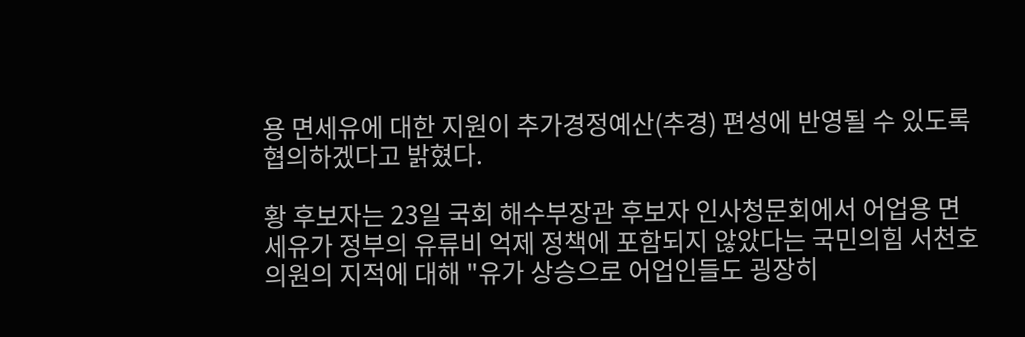용 면세유에 대한 지원이 추가경정예산(추경) 편성에 반영될 수 있도록 협의하겠다고 밝혔다.

황 후보자는 23일 국회 해수부장관 후보자 인사청문회에서 어업용 면세유가 정부의 유류비 억제 정책에 포함되지 않았다는 국민의힘 서천호 의원의 지적에 대해 "유가 상승으로 어업인들도 굉장히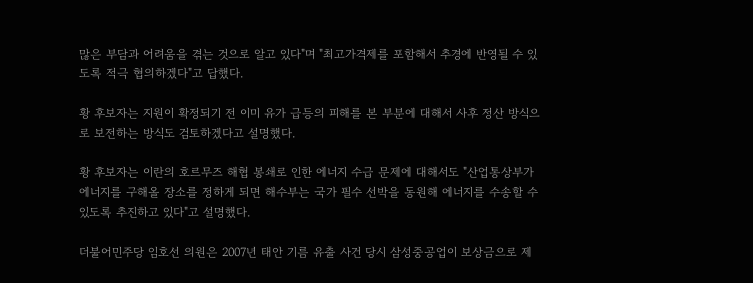많은 부담과 어려움을 겪는 것으로 알고 있다"며 "최고가격제를 포함해서 추경에 반영될 수 있도록 적극 협의하겠다"고 답했다.

황 후보자는 지원이 확정되기 전 이미 유가 급등의 피해를 본 부분에 대해서 사후 정산 방식으로 보전하는 방식도 검토하겠다고 설명했다.

황 후보자는 이란의 호르무즈 해협 봉쇄로 인한 에너지 수급 문제에 대해서도 "산업통상부가 에너지를 구해올 장소를 정하게 되면 해수부는 국가 필수 선박을 동원해 에너지를 수송할 수 있도록 추진하고 있다"고 설명했다.

더불어민주당 임호선 의원은 2007년 태안 기름 유출 사건 당시 삼성중공업이 보상금으로 제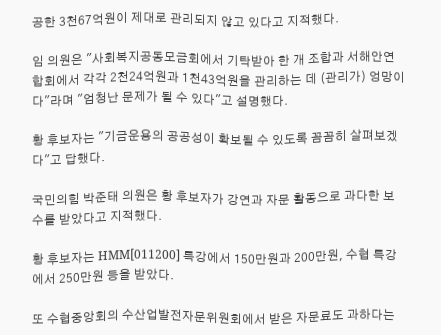공한 3천67억원이 제대로 관리되지 않고 있다고 지적했다.

임 의원은 "사회복지공동모금회에서 기탁받아 한 개 조합과 서해안연합회에서 각각 2천24억원과 1천43억원을 관리하는 데 (관리가) 엉망이다"라며 "엄청난 문제가 될 수 있다"고 설명했다.

황 후보자는 "기금운용의 공공성이 확보될 수 있도록 꼼꼼히 살펴보겠다"고 답했다.

국민의힘 박준태 의원은 황 후보자가 강연과 자문 활동으로 과다한 보수를 받았다고 지적했다.

황 후보자는 HMM[011200] 특강에서 150만원과 200만원, 수협 특강에서 250만원 등을 받았다.

또 수협중앙회의 수산업발전자문위원회에서 받은 자문료도 과하다는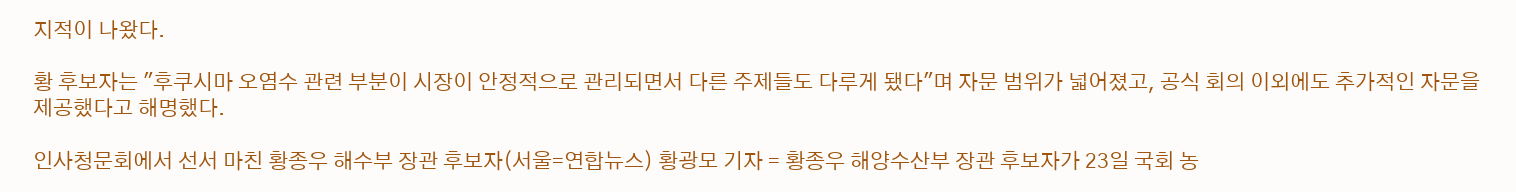지적이 나왔다.

황 후보자는 "후쿠시마 오염수 관련 부분이 시장이 안정적으로 관리되면서 다른 주제들도 다루게 됐다"며 자문 범위가 넓어졌고, 공식 회의 이외에도 추가적인 자문을 제공했다고 해명했다.

인사청문회에서 선서 마친 황종우 해수부 장관 후보자(서울=연합뉴스) 황광모 기자 = 황종우 해양수산부 장관 후보자가 23일 국회 농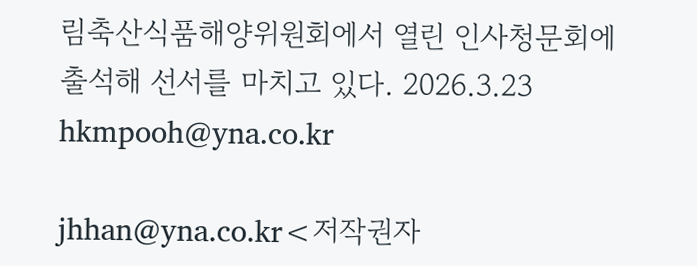림축산식품해양위원회에서 열린 인사청문회에 출석해 선서를 마치고 있다. 2026.3.23 hkmpooh@yna.co.kr

jhhan@yna.co.kr<저작권자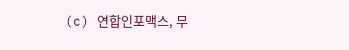(c) 연합인포맥스, 무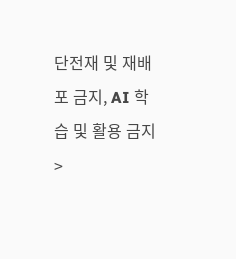단전재 및 재배포 금지, AI 학습 및 활용 금지>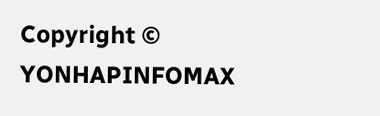Copyright © YONHAPINFOMAX